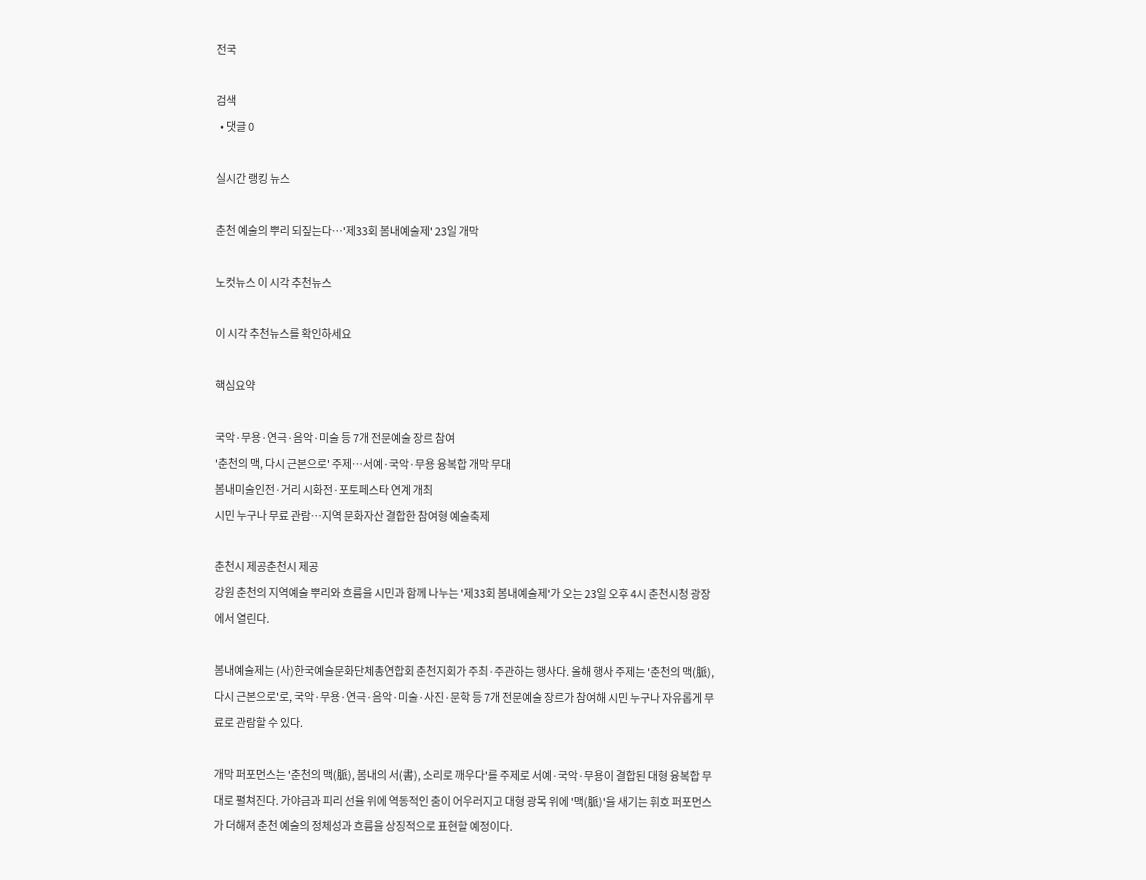전국

검색
  • 댓글 0

실시간 랭킹 뉴스

춘천 예술의 뿌리 되짚는다…'제33회 봄내예술제' 23일 개막

노컷뉴스 이 시각 추천뉴스

이 시각 추천뉴스를 확인하세요

핵심요약

국악·무용·연극·음악·미술 등 7개 전문예술 장르 참여
'춘천의 맥, 다시 근본으로' 주제…서예·국악·무용 융복합 개막 무대
봄내미술인전·거리 시화전·포토페스타 연계 개최
시민 누구나 무료 관람…지역 문화자산 결합한 참여형 예술축제

춘천시 제공춘천시 제공
강원 춘천의 지역예술 뿌리와 흐름을 시민과 함께 나누는 '제33회 봄내예술제'가 오는 23일 오후 4시 춘천시청 광장에서 열린다.

봄내예술제는 (사)한국예술문화단체총연합회 춘천지회가 주최·주관하는 행사다. 올해 행사 주제는 '춘천의 맥(脈), 다시 근본으로'로, 국악·무용·연극·음악·미술·사진·문학 등 7개 전문예술 장르가 참여해 시민 누구나 자유롭게 무료로 관람할 수 있다.

개막 퍼포먼스는 '춘천의 맥(脈), 봄내의 서(書), 소리로 깨우다'를 주제로 서예·국악·무용이 결합된 대형 융복합 무대로 펼쳐진다. 가야금과 피리 선율 위에 역동적인 춤이 어우러지고 대형 광목 위에 '맥(脈)'을 새기는 휘호 퍼포먼스가 더해져 춘천 예술의 정체성과 흐름을 상징적으로 표현할 예정이다.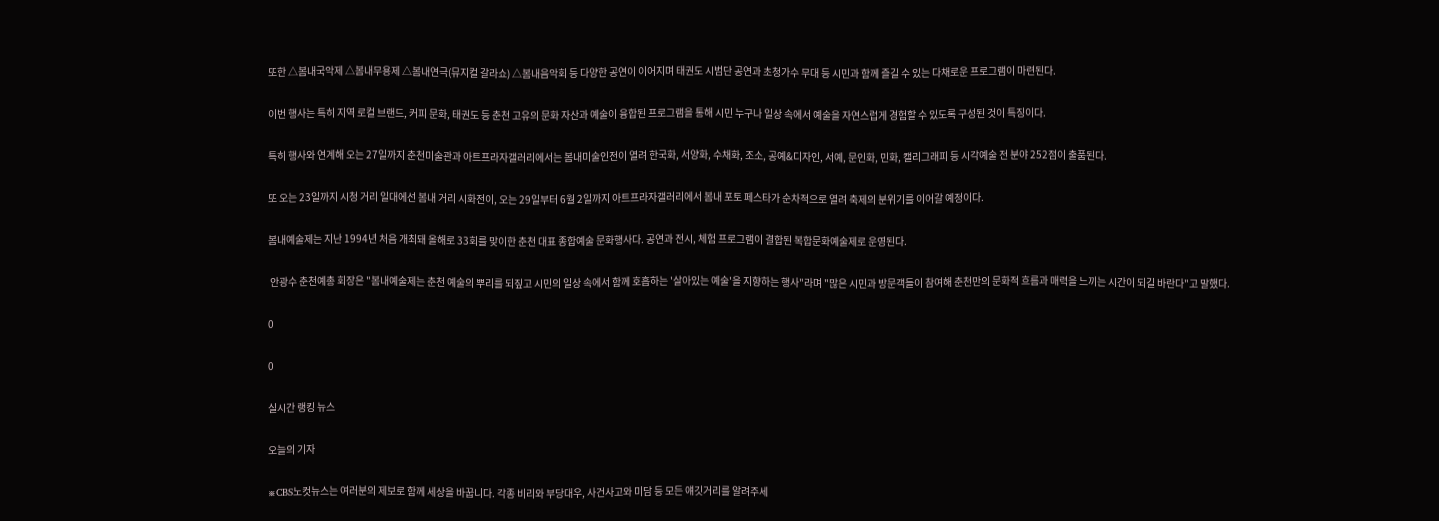또한 △봄내국악제 △봄내무용제 △봄내연극(뮤지컬 갈라쇼) △봄내음악회 등 다양한 공연이 이어지며 태권도 시범단 공연과 초청가수 무대 등 시민과 함께 즐길 수 있는 다채로운 프로그램이 마련된다.

이번 행사는 특히 지역 로컬 브랜드, 커피 문화, 태권도 등 춘천 고유의 문화 자산과 예술이 융합된 프로그램을 통해 시민 누구나 일상 속에서 예술을 자연스럽게 경험할 수 있도록 구성된 것이 특징이다.

특히 행사와 연계해 오는 27일까지 춘천미술관과 아트프라자갤러리에서는 봄내미술인전이 열려 한국화, 서양화, 수채화, 조소, 공예&디자인, 서예, 문인화, 민화, 캘리그래피 등 시각예술 전 분야 252점이 출품된다.

또 오는 23일까지 시청 거리 일대에선 봄내 거리 시화전이, 오는 29일부터 6월 2일까지 아트프라자갤러리에서 봄내 포토 페스타가 순차적으로 열려 축제의 분위기를 이어갈 예정이다.

봄내예술제는 지난 1994년 처음 개최돼 올해로 33회를 맞이한 춘천 대표 종합예술 문화행사다. 공연과 전시, 체험 프로그램이 결합된 복합문화예술제로 운영된다.

 안광수 춘천예총 회장은 "봄내예술제는 춘천 예술의 뿌리를 되짚고 시민의 일상 속에서 함께 호흡하는 '살아있는 예술'을 지향하는 행사"라며 "많은 시민과 방문객들이 참여해 춘천만의 문화적 흐름과 매력을 느끼는 시간이 되길 바란다"고 말했다.

0

0

실시간 랭킹 뉴스

오늘의 기자

※CBS노컷뉴스는 여러분의 제보로 함께 세상을 바꿉니다. 각종 비리와 부당대우, 사건사고와 미담 등 모든 얘깃거리를 알려주세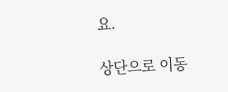요.

상단으로 이동